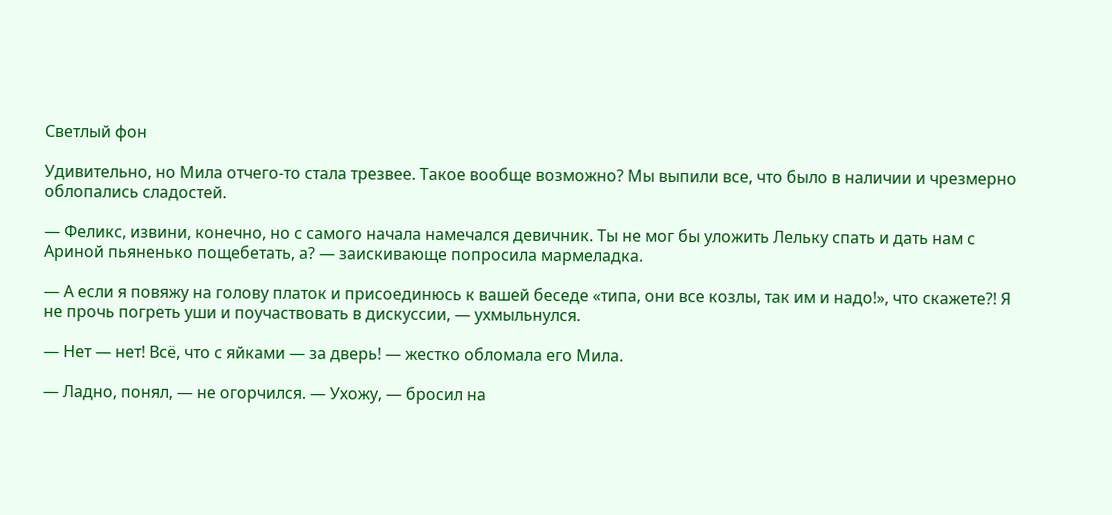Светлый фон

Удивительно, но Мила отчего-то стала трезвее. Такое вообще возможно? Мы выпили все, что было в наличии и чрезмерно облопались сладостей.

— Феликс, извини, конечно, но с самого начала намечался девичник. Ты не мог бы уложить Лельку спать и дать нам с Ариной пьяненько пощебетать, а? — заискивающе попросила мармеладка.

— А если я повяжу на голову платок и присоединюсь к вашей беседе «типа, они все козлы, так им и надо!», что скажете?! Я не прочь погреть уши и поучаствовать в дискуссии, — ухмыльнулся.

— Нет — нет! Всё, что с яйками — за дверь! — жестко обломала его Мила.

— Ладно, понял, — не огорчился. — Ухожу, — бросил на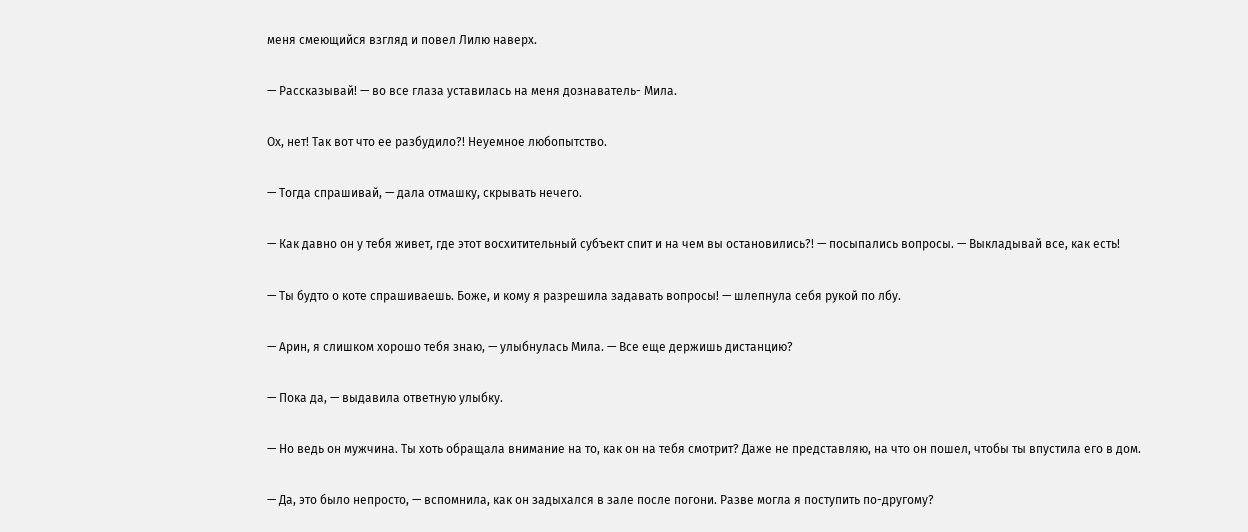меня смеющийся взгляд и повел Лилю наверх.

— Рассказывай! — во все глаза уставилась на меня дознаватель- Мила.

Ох, нет! Так вот что ее разбудило?! Неуемное любопытство.

— Тогда спрашивай, — дала отмашку, скрывать нечего.

— Как давно он у тебя живет, где этот восхитительный субъект спит и на чем вы остановились?! — посыпались вопросы. — Выкладывай все, как есть!

— Ты будто о коте спрашиваешь. Боже, и кому я разрешила задавать вопросы! — шлепнула себя рукой по лбу.

— Арин, я слишком хорошо тебя знаю, — улыбнулась Мила. — Все еще держишь дистанцию?

— Пока да, — выдавила ответную улыбку.

— Но ведь он мужчина. Ты хоть обращала внимание на то, как он на тебя смотрит? Даже не представляю, на что он пошел, чтобы ты впустила его в дом.

— Да, это было непросто, — вспомнила, как он задыхался в зале после погони. Разве могла я поступить по-другому?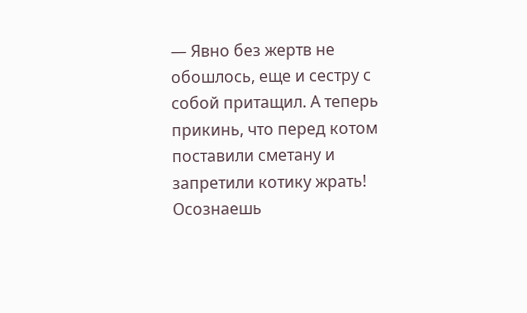— Явно без жертв не обошлось, еще и сестру с собой притащил. А теперь прикинь, что перед котом поставили сметану и запретили котику жрать! Осознаешь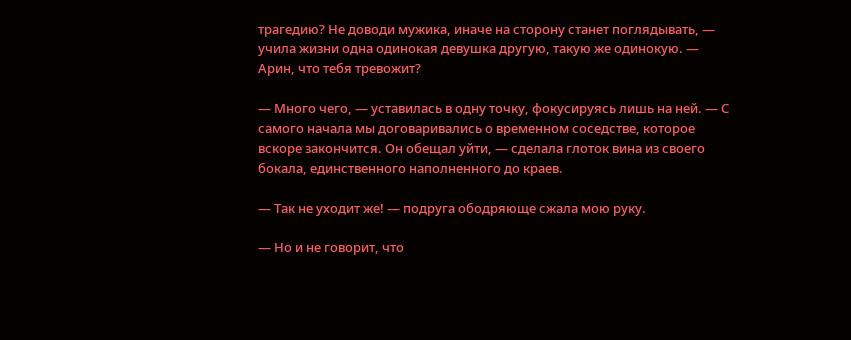трагедию? Не доводи мужика, иначе на сторону станет поглядывать, — учила жизни одна одинокая девушка другую, такую же одинокую. — Арин, что тебя тревожит?

— Много чего, — уставилась в одну точку, фокусируясь лишь на ней. — С самого начала мы договаривались о временном соседстве, которое вскоре закончится. Он обещал уйти, — сделала глоток вина из своего бокала, единственного наполненного до краев.

— Так не уходит же! — подруга ободряюще сжала мою руку.

— Но и не говорит, что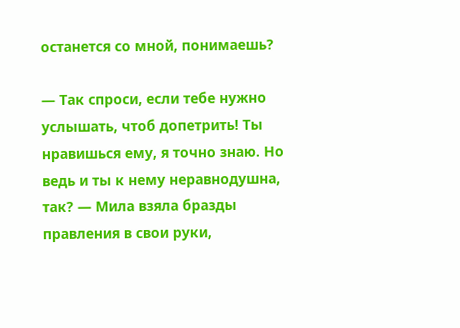останется со мной, понимаешь?

— Так спроси, если тебе нужно услышать, чтоб допетрить! Ты нравишься ему, я точно знаю. Но ведь и ты к нему неравнодушна, так? — Мила взяла бразды правления в свои руки,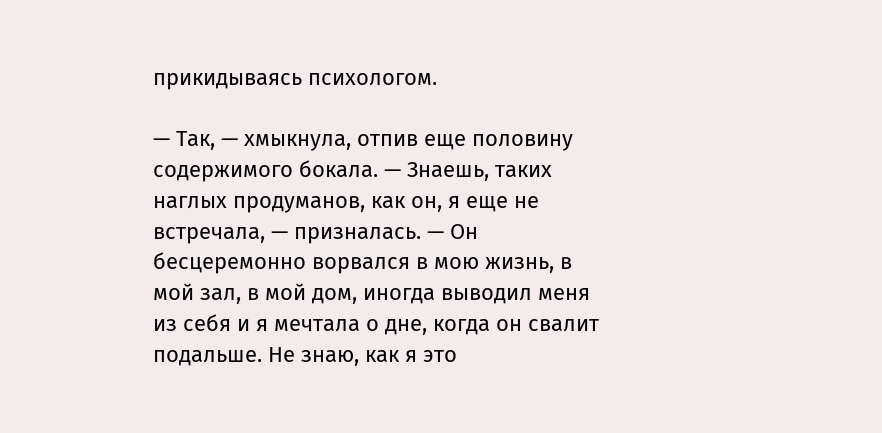прикидываясь психологом.

— Так, — хмыкнула, отпив еще половину содержимого бокала. — Знаешь, таких наглых продуманов, как он, я еще не встречала, — призналась. — Он бесцеремонно ворвался в мою жизнь, в мой зал, в мой дом, иногда выводил меня из себя и я мечтала о дне, когда он свалит подальше. Не знаю, как я это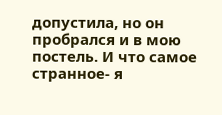допустила, но он пробрался и в мою постель. И что самое странное- я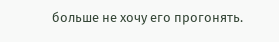больше не хочу его прогонять.